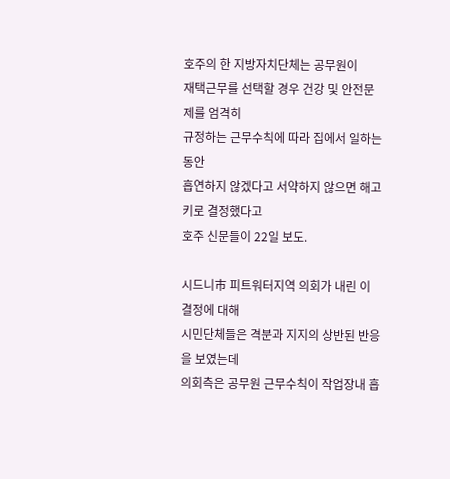호주의 한 지방자치단체는 공무원이
재택근무를 선택할 경우 건강 및 안전문제를 엄격히
규정하는 근무수칙에 따라 집에서 일하는 동안
흡연하지 않겠다고 서약하지 않으면 해고키로 결정했다고
호주 신문들이 22일 보도.

시드니市 피트워터지역 의회가 내린 이 결정에 대해
시민단체들은 격분과 지지의 상반된 반응을 보였는데
의회측은 공무원 근무수칙이 작업장내 흡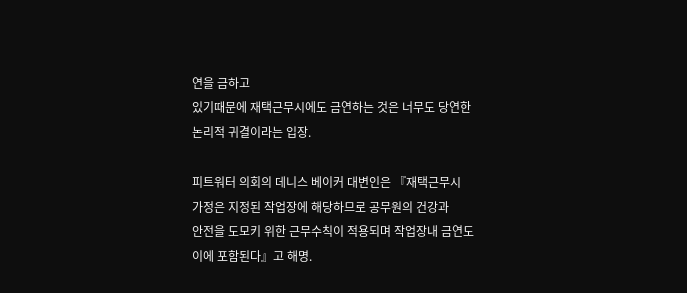연을 금하고
있기때문에 재택근무시에도 금연하는 것은 너무도 당연한
논리적 귀결이라는 입장.

피트워터 의회의 데니스 베이커 대변인은 『재택근무시
가정은 지정된 작업장에 해당하므로 공무원의 건강과
안전을 도모키 위한 근무수칙이 적용되며 작업장내 금연도
이에 포함된다』고 해명.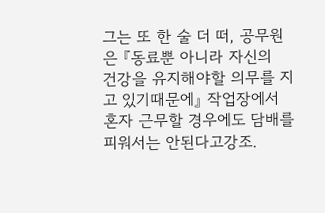그는 또 한 술 더 떠, 공무원은 『동료뿐 아니라 자신의
건강을 유지해야할 의무를 지고 있기때문에』 작업장에서
혼자 근무할 경우에도 담배를 피워서는 안된다고강조.